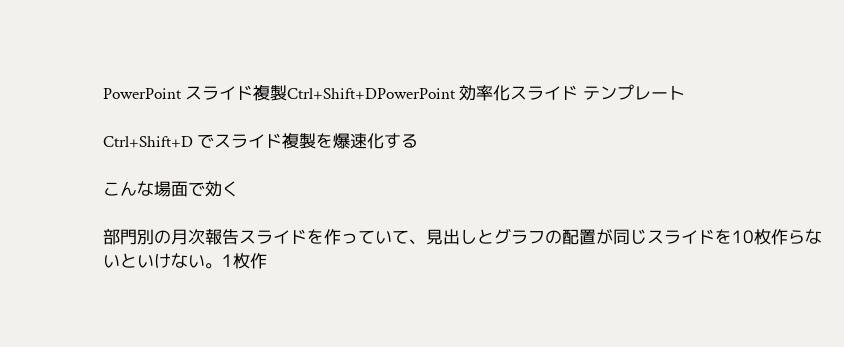PowerPoint スライド複製Ctrl+Shift+DPowerPoint 効率化スライド テンプレート

Ctrl+Shift+D でスライド複製を爆速化する

こんな場面で効く

部門別の月次報告スライドを作っていて、見出しとグラフの配置が同じスライドを10枚作らないといけない。1枚作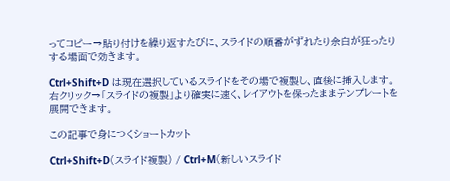ってコピー→貼り付けを繰り返すたびに、スライドの順番がずれたり余白が狂ったりする場面で効きます。

Ctrl+Shift+D は現在選択しているスライドをその場で複製し、直後に挿入します。右クリック→「スライドの複製」より確実に速く、レイアウトを保ったままテンプレートを展開できます。

この記事で身につくショートカット

Ctrl+Shift+D(スライド複製) / Ctrl+M(新しいスライド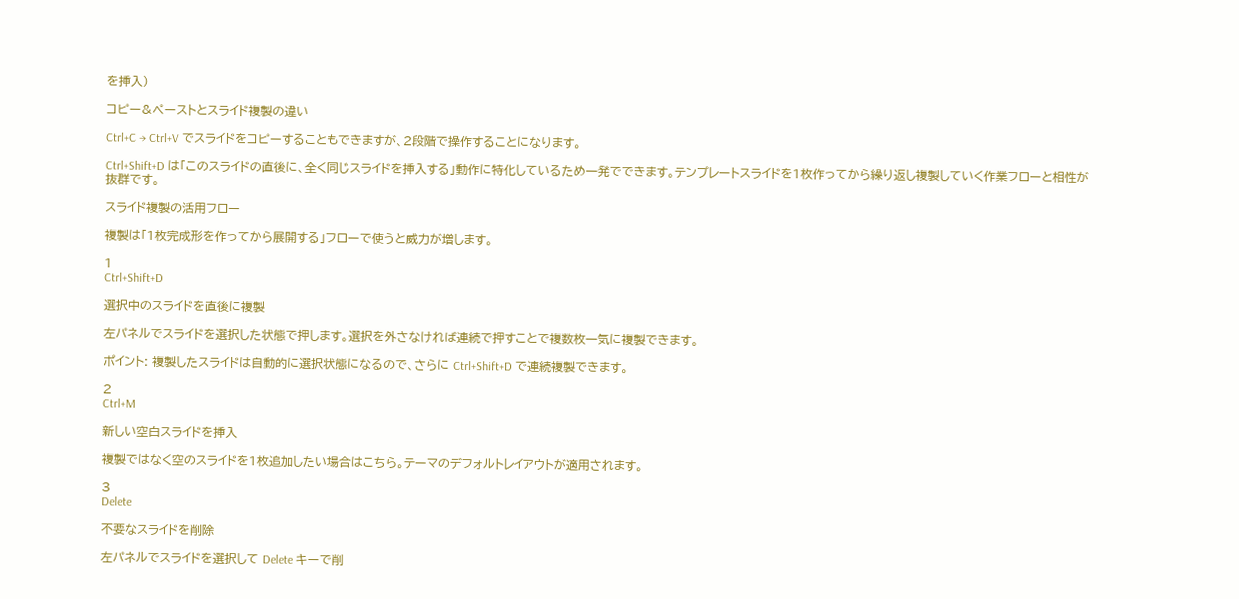を挿入)

コピー&ペーストとスライド複製の違い

Ctrl+C → Ctrl+V でスライドをコピーすることもできますが、2段階で操作することになります。

Ctrl+Shift+D は「このスライドの直後に、全く同じスライドを挿入する」動作に特化しているため一発でできます。テンプレートスライドを1枚作ってから繰り返し複製していく作業フローと相性が抜群です。

スライド複製の活用フロー

複製は「1枚完成形を作ってから展開する」フローで使うと威力が増します。

1
Ctrl+Shift+D

選択中のスライドを直後に複製

左パネルでスライドを選択した状態で押します。選択を外さなければ連続で押すことで複数枚一気に複製できます。

ポイント: 複製したスライドは自動的に選択状態になるので、さらに Ctrl+Shift+D で連続複製できます。

2
Ctrl+M

新しい空白スライドを挿入

複製ではなく空のスライドを1枚追加したい場合はこちら。テーマのデフォルトレイアウトが適用されます。

3
Delete

不要なスライドを削除

左パネルでスライドを選択して Delete キーで削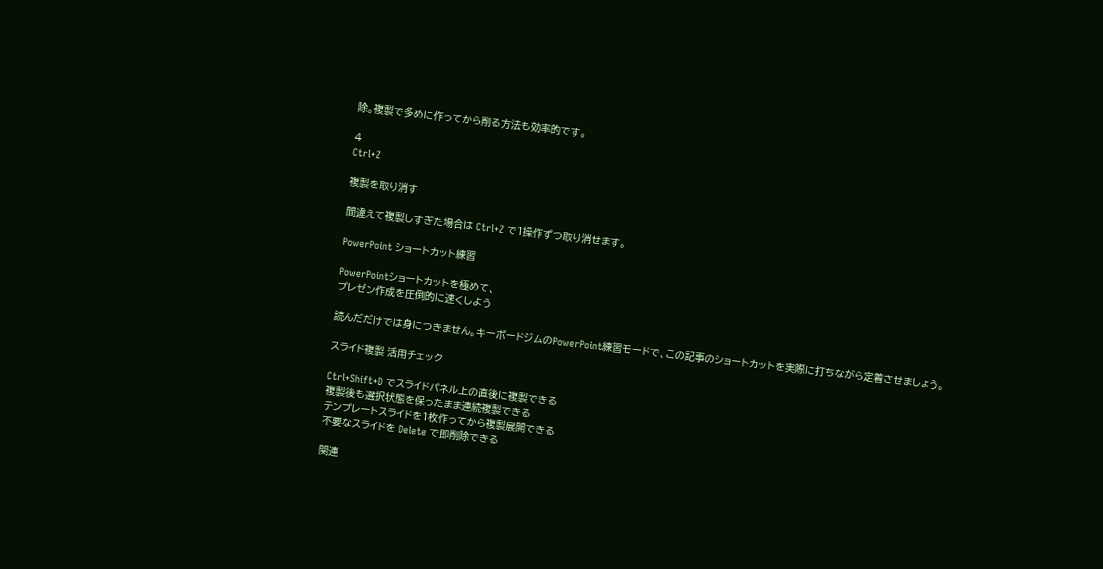除。複製で多めに作ってから削る方法も効率的です。

4
Ctrl+Z

複製を取り消す

間違えて複製しすぎた場合は Ctrl+Z で1操作ずつ取り消せます。

PowerPoint ショートカット練習

PowerPointショートカットを極めて、
プレゼン作成を圧倒的に速くしよう

読んだだけでは身につきません。キーボードジムのPowerPoint練習モードで、この記事のショートカットを実際に打ちながら定着させましょう。

スライド複製 活用チェック

Ctrl+Shift+D でスライドパネル上の直後に複製できる
複製後も選択状態を保ったまま連続複製できる
テンプレートスライドを1枚作ってから複製展開できる
不要なスライドを Delete で即削除できる

関連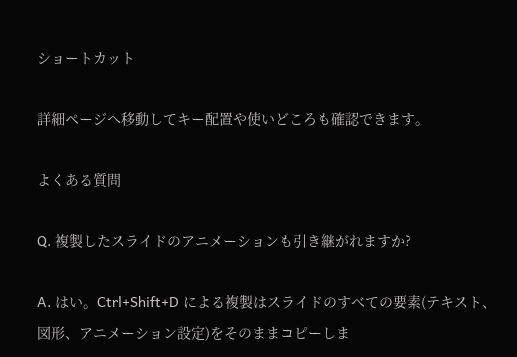ショートカット

詳細ページへ移動してキー配置や使いどころも確認できます。

よくある質問

Q. 複製したスライドのアニメーションも引き継がれますか?

A. はい。Ctrl+Shift+D による複製はスライドのすべての要素(テキスト、図形、アニメーション設定)をそのままコピーしま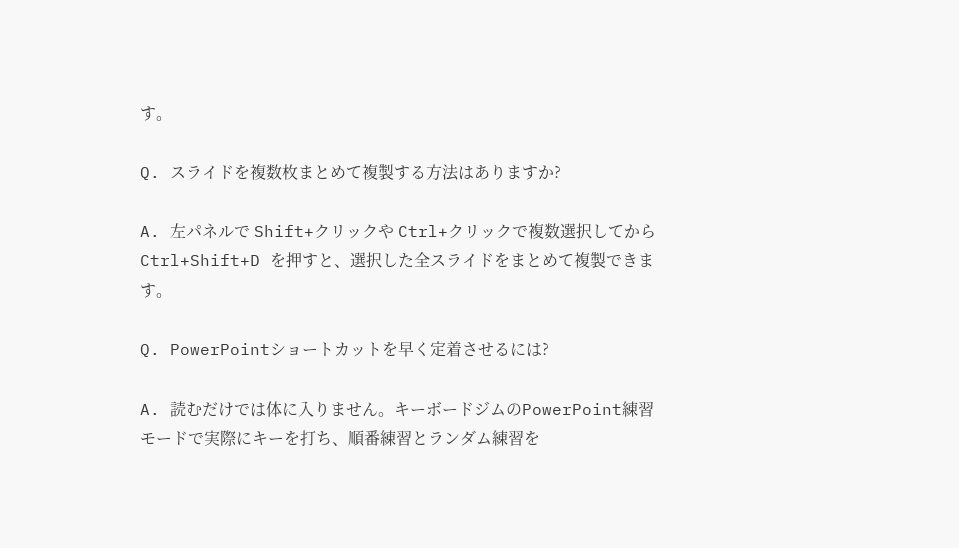す。

Q. スライドを複数枚まとめて複製する方法はありますか?

A. 左パネルで Shift+クリックや Ctrl+クリックで複数選択してから Ctrl+Shift+D を押すと、選択した全スライドをまとめて複製できます。

Q. PowerPointショートカットを早く定着させるには?

A. 読むだけでは体に入りません。キーボードジムのPowerPoint練習モードで実際にキーを打ち、順番練習とランダム練習を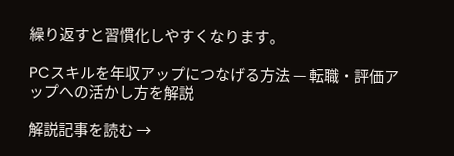繰り返すと習慣化しやすくなります。

PCスキルを年収アップにつなげる方法 — 転職・評価アップへの活かし方を解説

解説記事を読む →